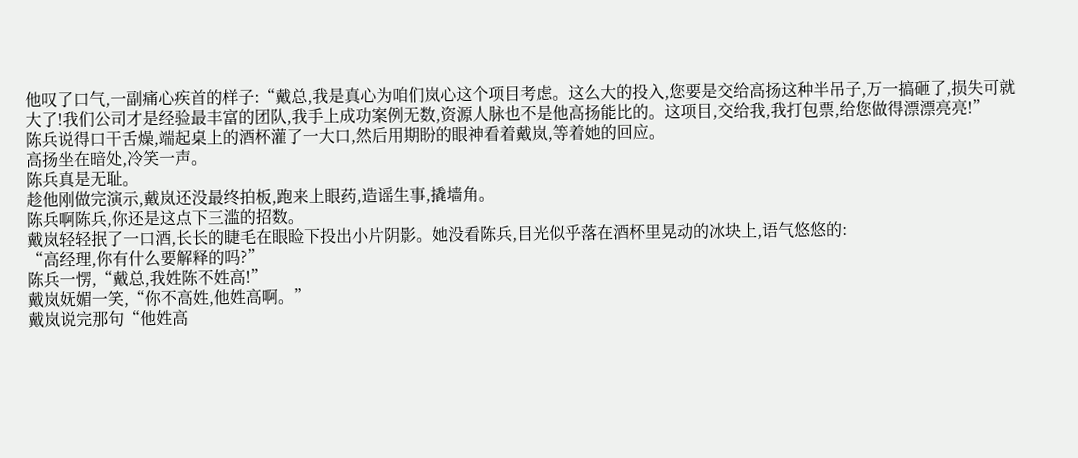他叹了口气,一副痛心疾首的样子:“戴总,我是真心为咱们岚心这个项目考虑。这么大的投入,您要是交给高扬这种半吊子,万一搞砸了,损失可就大了!我们公司才是经验最丰富的团队,我手上成功案例无数,资源人脉也不是他高扬能比的。这项目,交给我,我打包票,给您做得漂漂亮亮!”
陈兵说得口干舌燥,端起桌上的酒杯灌了一大口,然后用期盼的眼神看着戴岚,等着她的回应。
高扬坐在暗处,冷笑一声。
陈兵真是无耻。
趁他刚做完演示,戴岚还没最终拍板,跑来上眼药,造谣生事,撬墙角。
陈兵啊陈兵,你还是这点下三滥的招数。
戴岚轻轻抿了一口酒,长长的睫毛在眼睑下投出小片阴影。她没看陈兵,目光似乎落在酒杯里晃动的冰块上,语气悠悠的:
“高经理,你有什么要解释的吗?”
陈兵一愣,“戴总,我姓陈不姓高!”
戴岚妩媚一笑,“你不高姓,他姓高啊。”
戴岚说完那句“他姓高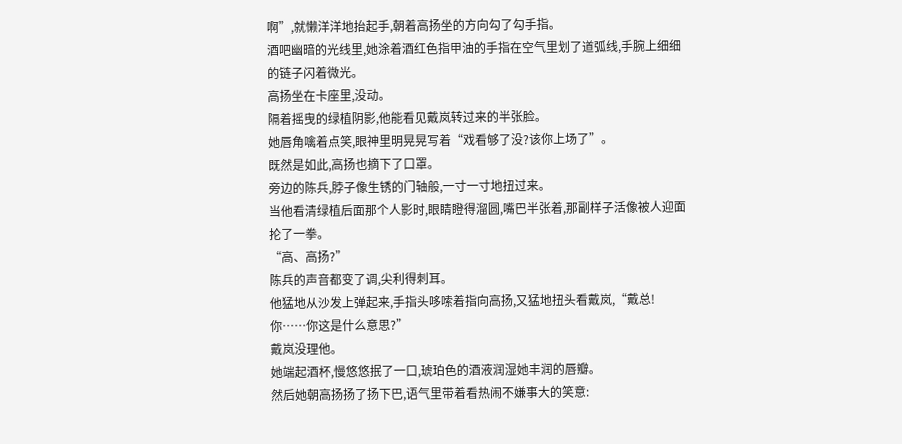啊”,就懒洋洋地抬起手,朝着高扬坐的方向勾了勾手指。
酒吧幽暗的光线里,她涂着酒红色指甲油的手指在空气里划了道弧线,手腕上细细的链子闪着微光。
高扬坐在卡座里,没动。
隔着摇曳的绿植阴影,他能看见戴岚转过来的半张脸。
她唇角噙着点笑,眼神里明晃晃写着“戏看够了没?该你上场了”。
既然是如此,高扬也摘下了口罩。
旁边的陈兵,脖子像生锈的门轴般,一寸一寸地扭过来。
当他看清绿植后面那个人影时,眼睛瞪得溜圆,嘴巴半张着,那副样子活像被人迎面抡了一拳。
“高、高扬?”
陈兵的声音都变了调,尖利得刺耳。
他猛地从沙发上弹起来,手指头哆嗦着指向高扬,又猛地扭头看戴岚,“戴总!你……你这是什么意思?”
戴岚没理他。
她端起酒杯,慢悠悠抿了一口,琥珀色的酒液润湿她丰润的唇瓣。
然后她朝高扬扬了扬下巴,语气里带着看热闹不嫌事大的笑意: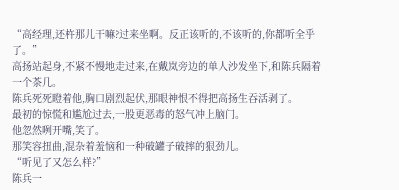“高经理,还杵那儿干嘛?过来坐啊。反正该听的,不该听的,你都听全乎了。”
高扬站起身,不紧不慢地走过来,在戴岚旁边的单人沙发坐下,和陈兵隔着一个茶几。
陈兵死死瞪着他,胸口剧烈起伏,那眼神恨不得把高扬生吞活剥了。
最初的惊慌和尴尬过去,一股更恶毒的怒气冲上脑门。
他忽然咧开嘴,笑了。
那笑容扭曲,混杂着羞恼和一种破罐子破摔的狠劲儿。
“听见了又怎么样?”
陈兵一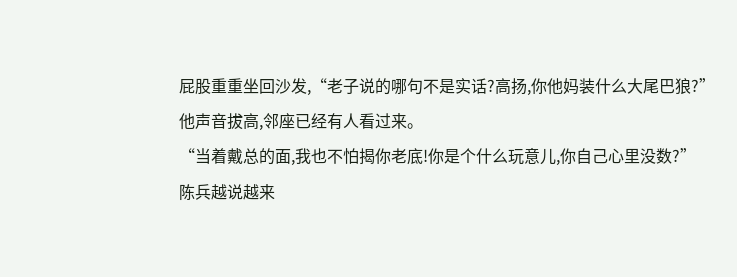屁股重重坐回沙发,“老子说的哪句不是实话?高扬,你他妈装什么大尾巴狼?”
他声音拔高,邻座已经有人看过来。
“当着戴总的面,我也不怕揭你老底!你是个什么玩意儿,你自己心里没数?”
陈兵越说越来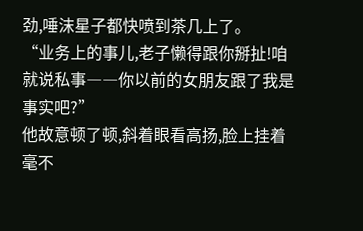劲,唾沫星子都快喷到茶几上了。
“业务上的事儿,老子懒得跟你掰扯!咱就说私事――你以前的女朋友跟了我是事实吧?”
他故意顿了顿,斜着眼看高扬,脸上挂着毫不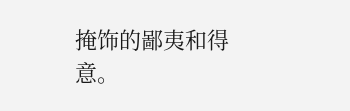掩饰的鄙夷和得意。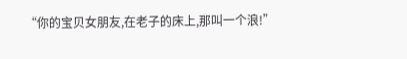“你的宝贝女朋友,在老子的床上,那叫一个浪!”